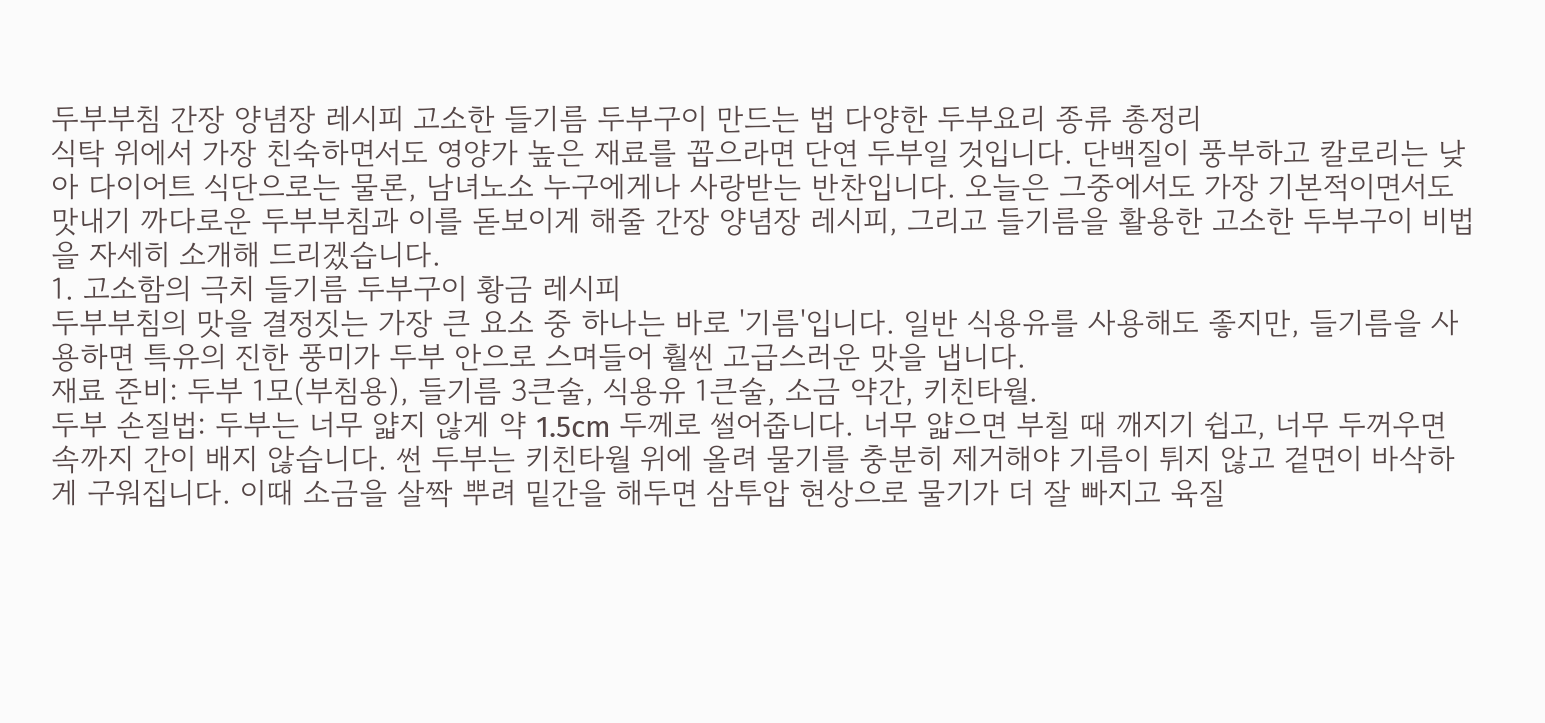두부부침 간장 양념장 레시피 고소한 들기름 두부구이 만드는 법 다양한 두부요리 종류 총정리
식탁 위에서 가장 친숙하면서도 영양가 높은 재료를 꼽으라면 단연 두부일 것입니다. 단백질이 풍부하고 칼로리는 낮아 다이어트 식단으로는 물론, 남녀노소 누구에게나 사랑받는 반찬입니다. 오늘은 그중에서도 가장 기본적이면서도 맛내기 까다로운 두부부침과 이를 돋보이게 해줄 간장 양념장 레시피, 그리고 들기름을 활용한 고소한 두부구이 비법을 자세히 소개해 드리겠습니다.
1. 고소함의 극치 들기름 두부구이 황금 레시피
두부부침의 맛을 결정짓는 가장 큰 요소 중 하나는 바로 '기름'입니다. 일반 식용유를 사용해도 좋지만, 들기름을 사용하면 특유의 진한 풍미가 두부 안으로 스며들어 훨씬 고급스러운 맛을 냅니다.
재료 준비: 두부 1모(부침용), 들기름 3큰술, 식용유 1큰술, 소금 약간, 키친타월.
두부 손질법: 두부는 너무 얇지 않게 약 1.5cm 두께로 썰어줍니다. 너무 얇으면 부칠 때 깨지기 쉽고, 너무 두꺼우면 속까지 간이 배지 않습니다. 썬 두부는 키친타월 위에 올려 물기를 충분히 제거해야 기름이 튀지 않고 겉면이 바삭하게 구워집니다. 이때 소금을 살짝 뿌려 밑간을 해두면 삼투압 현상으로 물기가 더 잘 빠지고 육질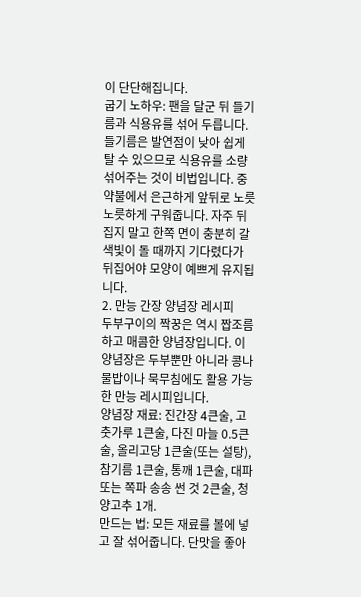이 단단해집니다.
굽기 노하우: 팬을 달군 뒤 들기름과 식용유를 섞어 두릅니다. 들기름은 발연점이 낮아 쉽게 탈 수 있으므로 식용유를 소량 섞어주는 것이 비법입니다. 중약불에서 은근하게 앞뒤로 노릇노릇하게 구워줍니다. 자주 뒤집지 말고 한쪽 면이 충분히 갈색빛이 돌 때까지 기다렸다가 뒤집어야 모양이 예쁘게 유지됩니다.
2. 만능 간장 양념장 레시피
두부구이의 짝꿍은 역시 짭조름하고 매콤한 양념장입니다. 이 양념장은 두부뿐만 아니라 콩나물밥이나 묵무침에도 활용 가능한 만능 레시피입니다.
양념장 재료: 진간장 4큰술, 고춧가루 1큰술, 다진 마늘 0.5큰술, 올리고당 1큰술(또는 설탕), 참기름 1큰술, 통깨 1큰술, 대파 또는 쪽파 송송 썬 것 2큰술, 청양고추 1개.
만드는 법: 모든 재료를 볼에 넣고 잘 섞어줍니다. 단맛을 좋아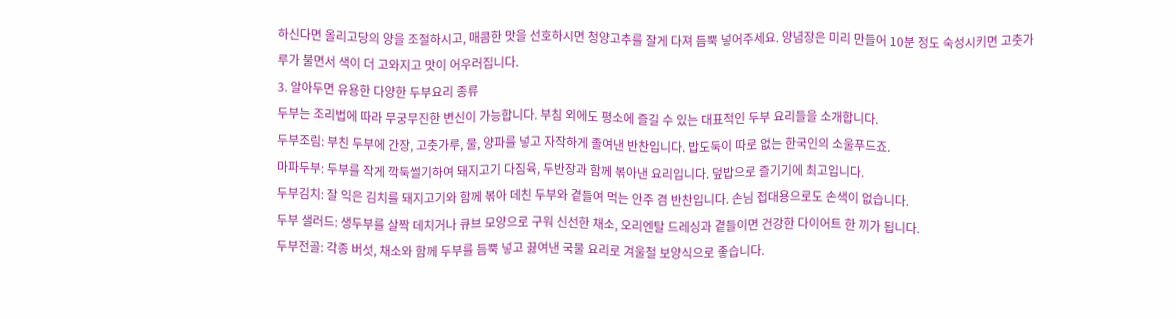하신다면 올리고당의 양을 조절하시고, 매콤한 맛을 선호하시면 청양고추를 잘게 다져 듬뿍 넣어주세요. 양념장은 미리 만들어 10분 정도 숙성시키면 고춧가루가 불면서 색이 더 고와지고 맛이 어우러집니다.
3. 알아두면 유용한 다양한 두부요리 종류
두부는 조리법에 따라 무궁무진한 변신이 가능합니다. 부침 외에도 평소에 즐길 수 있는 대표적인 두부 요리들을 소개합니다.
두부조림: 부친 두부에 간장, 고춧가루, 물, 양파를 넣고 자작하게 졸여낸 반찬입니다. 밥도둑이 따로 없는 한국인의 소울푸드죠.
마파두부: 두부를 작게 깍둑썰기하여 돼지고기 다짐육, 두반장과 함께 볶아낸 요리입니다. 덮밥으로 즐기기에 최고입니다.
두부김치: 잘 익은 김치를 돼지고기와 함께 볶아 데친 두부와 곁들여 먹는 안주 겸 반찬입니다. 손님 접대용으로도 손색이 없습니다.
두부 샐러드: 생두부를 살짝 데치거나 큐브 모양으로 구워 신선한 채소, 오리엔탈 드레싱과 곁들이면 건강한 다이어트 한 끼가 됩니다.
두부전골: 각종 버섯, 채소와 함께 두부를 듬뿍 넣고 끓여낸 국물 요리로 겨울철 보양식으로 좋습니다.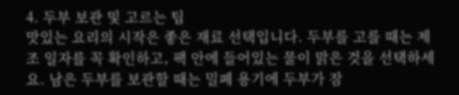4. 두부 보관 및 고르는 팁
맛있는 요리의 시작은 좋은 재료 선택입니다. 두부를 고를 때는 제조 일자를 꼭 확인하고, 팩 안에 들어있는 물이 맑은 것을 선택하세요. 남은 두부를 보관할 때는 밀폐 용기에 두부가 잠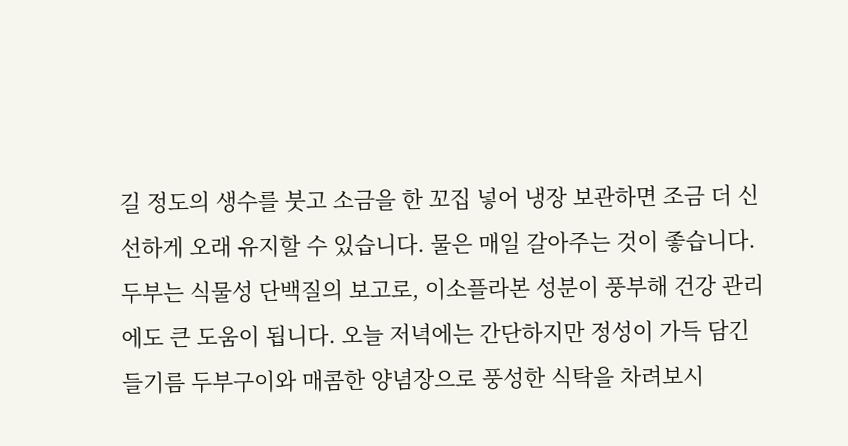길 정도의 생수를 붓고 소금을 한 꼬집 넣어 냉장 보관하면 조금 더 신선하게 오래 유지할 수 있습니다. 물은 매일 갈아주는 것이 좋습니다.
두부는 식물성 단백질의 보고로, 이소플라본 성분이 풍부해 건강 관리에도 큰 도움이 됩니다. 오늘 저녁에는 간단하지만 정성이 가득 담긴 들기름 두부구이와 매콤한 양념장으로 풍성한 식탁을 차려보시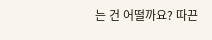는 건 어떨까요? 따끈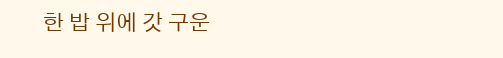한 밥 위에 갓 구운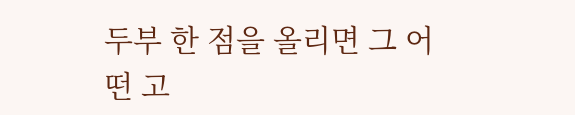두부 한 점을 올리면 그 어떤 고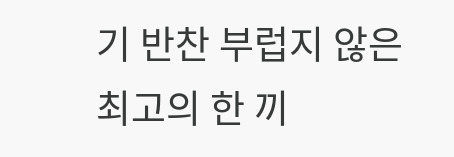기 반찬 부럽지 않은 최고의 한 끼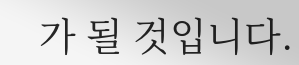가 될 것입니다.